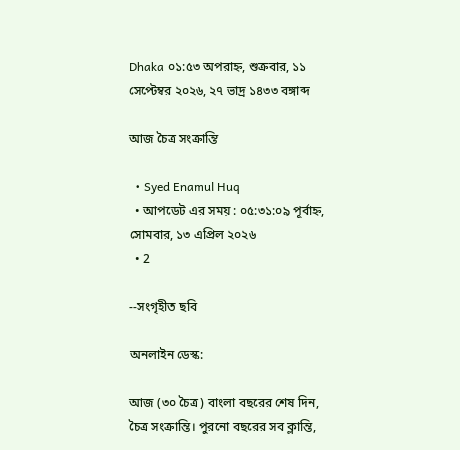Dhaka ০১:৫৩ অপরাহ্ন, শুক্রবার, ১১ সেপ্টেম্বর ২০২৬, ২৭ ভাদ্র ১৪৩৩ বঙ্গাব্দ

আজ চৈত্র সংক্রান্তি

  • Syed Enamul Huq
  • আপডেট এর সময় : ০৫:৩১:০৯ পূর্বাহ্ন, সোমবার, ১৩ এপ্রিল ২০২৬
  • 2

--সংগৃহীত ছবি

অনলাইন ডেস্ক:

আজ (৩০ চৈত্র) বাংলা বছরের শেষ দিন, চৈত্র সংক্রান্তি। পুরনো বছরের সব ক্লান্তি,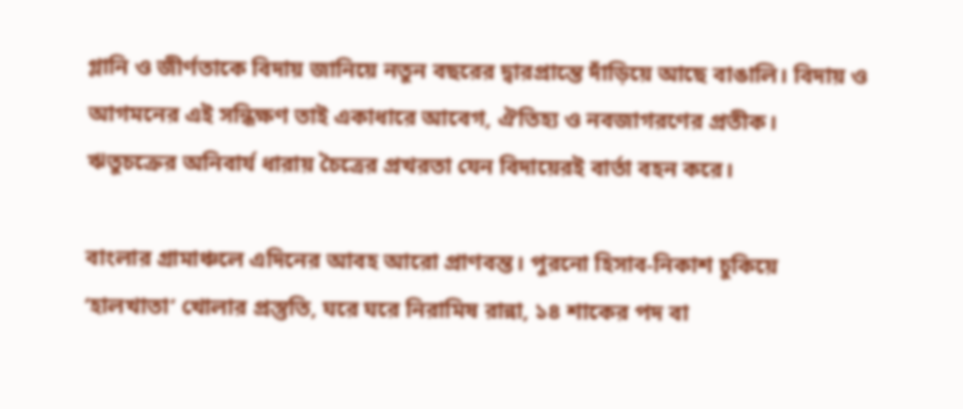গ্লানি ও জীর্ণতাকে বিদায় জানিয়ে নতুন বছরের দ্বারপ্রান্তে দাঁড়িয়ে আছে বাঙালি। বিদায় ও আগমনের এই সন্ধিক্ষণ তাই একাধারে আবেগ, ঐতিহ্য ও নবজাগরণের প্রতীক। ঋতুচক্রের অনিবার্য ধারায় চৈত্রের প্রখরতা যেন বিদায়েরই বার্তা বহন করে।

বাংলার গ্রামাঞ্চলে এদিনের আবহ আরো প্রাণবন্ত। পুরনো হিসাব-নিকাশ চুকিয়ে ‘হালখাতা’ খোলার প্রস্তুতি, ঘরে ঘরে নিরামিষ রান্না, ১৪ শাকের পদ বা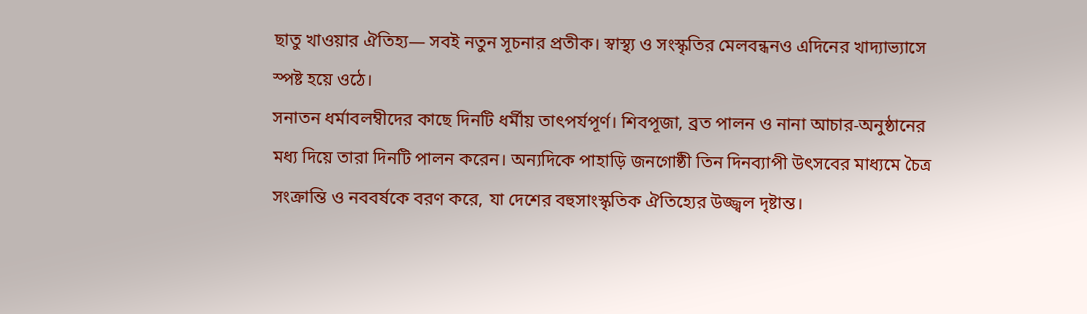ছাতু খাওয়ার ঐতিহ্য— সবই নতুন সূচনার প্রতীক। স্বাস্থ্য ও সংস্কৃতির মেলবন্ধনও এদিনের খাদ্যাভ্যাসে স্পষ্ট হয়ে ওঠে।
সনাতন ধর্মাবলম্বীদের কাছে দিনটি ধর্মীয় তাৎপর্যপূর্ণ। শিবপূজা, ব্রত পালন ও নানা আচার-অনুষ্ঠানের মধ্য দিয়ে তারা দিনটি পালন করেন। অন্যদিকে পাহাড়ি জনগোষ্ঠী তিন দিনব্যাপী উৎসবের মাধ্যমে চৈত্র সংক্রান্তি ও নববর্ষকে বরণ করে, যা দেশের বহুসাংস্কৃতিক ঐতিহ্যের উজ্জ্বল দৃষ্টান্ত।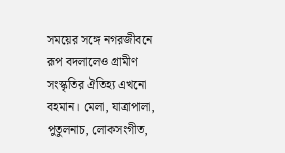সময়ের সঙ্গে নগরজীবনে রূপ বদলালেও গ্রামীণ সংস্কৃতির ঐতিহ্য এখনো বহমান। মেলা, যাত্রাপালা, পুতুলনাচ, লোকসংগীত,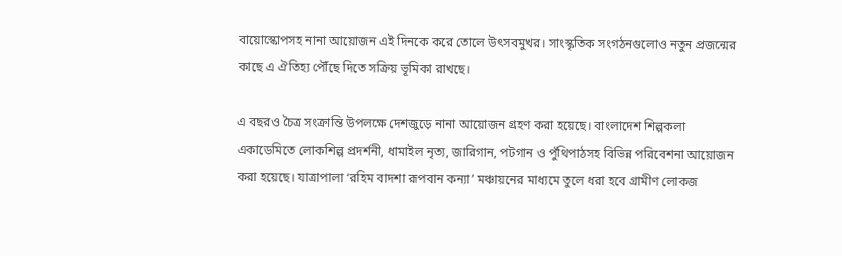বায়োস্কোপসহ নানা আয়োজন এই দিনকে করে তোলে উৎসবমুখর। সাংস্কৃতিক সংগঠনগুলোও নতুন প্রজন্মের কাছে এ ঐতিহ্য পৌঁছে দিতে সক্রিয় ভূমিকা রাখছে।

এ বছরও চৈত্র সংক্রান্তি উপলক্ষে দেশজুড়ে নানা আয়োজন গ্রহণ করা হয়েছে। বাংলাদেশ শিল্পকলা একাডেমিতে লোকশিল্প প্রদর্শনী, ধামাইল নৃত্য, জারিগান, পটগান ও পুঁথিপাঠসহ বিভিন্ন পরিবেশনা আয়োজন করা হয়েছে। যাত্রাপালা ‘রহিম বাদশা রূপবান কন্যা’ মঞ্চায়নের মাধ্যমে তুলে ধরা হবে গ্রামীণ লোকজ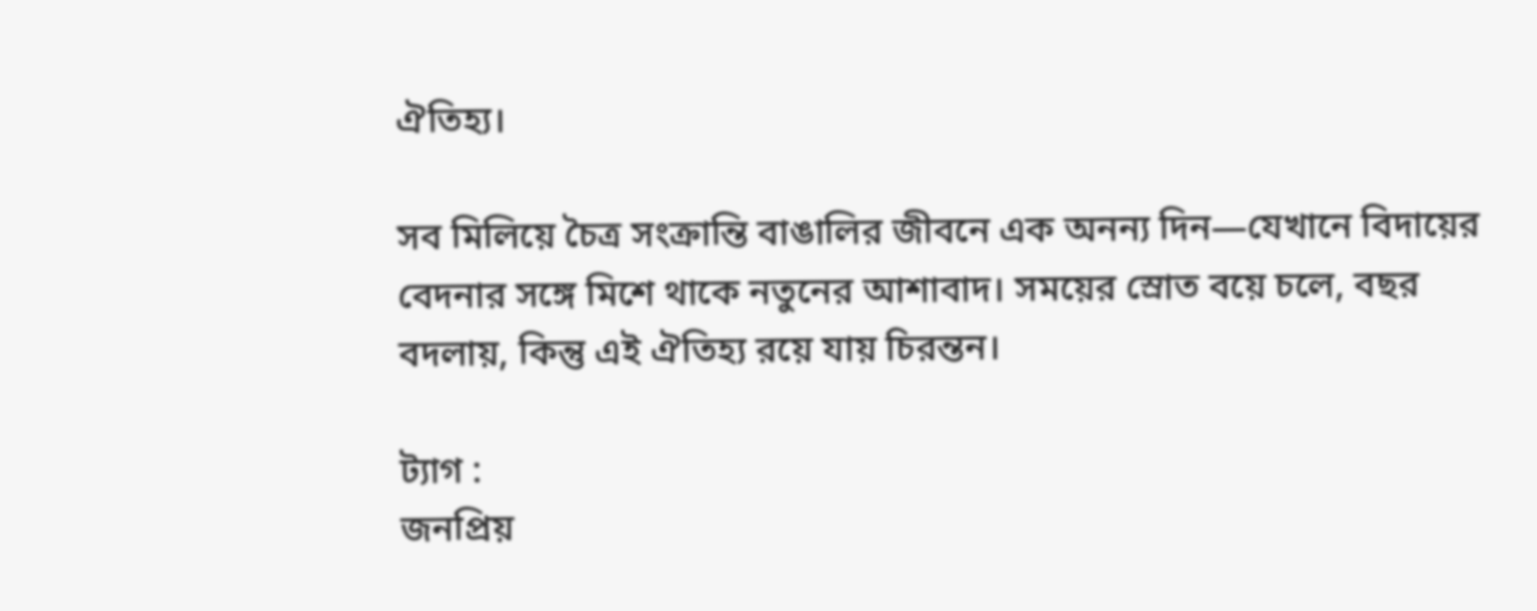ঐতিহ্য।

সব মিলিয়ে চৈত্র সংক্রান্তি বাঙালির জীবনে এক অনন্য দিন—যেখানে বিদায়ের বেদনার সঙ্গে মিশে থাকে নতুনের আশাবাদ। সময়ের স্রোত বয়ে চলে, বছর বদলায়, কিন্তু এই ঐতিহ্য রয়ে যায় চিরন্তন।

ট্যাগ :
জনপ্রিয়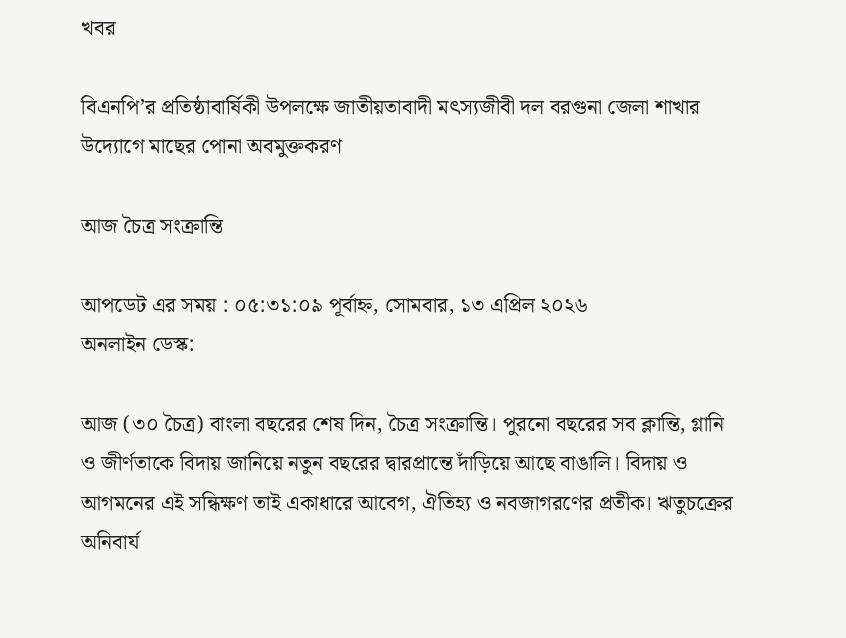খবর

বিএনপি’র প্রতিষ্ঠাবার্ষিকী উপলক্ষে জাতীয়তাবাদী মৎস্যজীবী দল বরগুনা জেলা শাখার উদ্যোগে মাছের পোনা অবমুক্তকরণ

আজ চৈত্র সংক্রান্তি

আপডেট এর সময় : ০৫:৩১:০৯ পূর্বাহ্ন, সোমবার, ১৩ এপ্রিল ২০২৬
অনলাইন ডেস্ক:

আজ (৩০ চৈত্র) বাংলা বছরের শেষ দিন, চৈত্র সংক্রান্তি। পুরনো বছরের সব ক্লান্তি, গ্লানি ও জীর্ণতাকে বিদায় জানিয়ে নতুন বছরের দ্বারপ্রান্তে দাঁড়িয়ে আছে বাঙালি। বিদায় ও আগমনের এই সন্ধিক্ষণ তাই একাধারে আবেগ, ঐতিহ্য ও নবজাগরণের প্রতীক। ঋতুচক্রের অনিবার্য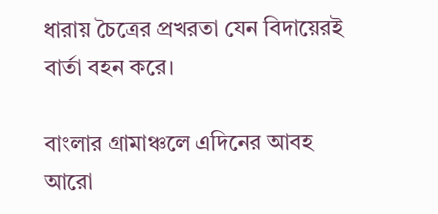ধারায় চৈত্রের প্রখরতা যেন বিদায়েরই বার্তা বহন করে।

বাংলার গ্রামাঞ্চলে এদিনের আবহ আরো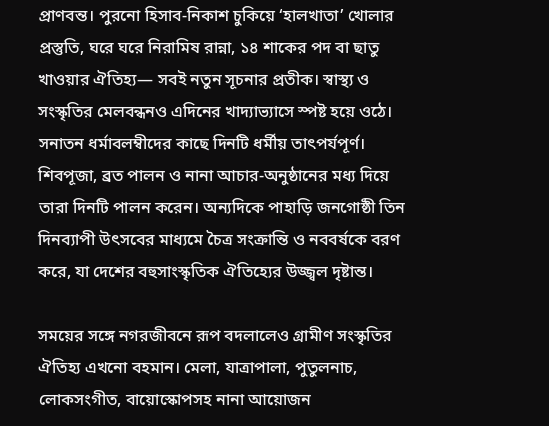প্রাণবন্ত। পুরনো হিসাব-নিকাশ চুকিয়ে ‘হালখাতা’ খোলার প্রস্তুতি, ঘরে ঘরে নিরামিষ রান্না, ১৪ শাকের পদ বা ছাতু খাওয়ার ঐতিহ্য— সবই নতুন সূচনার প্রতীক। স্বাস্থ্য ও সংস্কৃতির মেলবন্ধনও এদিনের খাদ্যাভ্যাসে স্পষ্ট হয়ে ওঠে।
সনাতন ধর্মাবলম্বীদের কাছে দিনটি ধর্মীয় তাৎপর্যপূর্ণ। শিবপূজা, ব্রত পালন ও নানা আচার-অনুষ্ঠানের মধ্য দিয়ে তারা দিনটি পালন করেন। অন্যদিকে পাহাড়ি জনগোষ্ঠী তিন দিনব্যাপী উৎসবের মাধ্যমে চৈত্র সংক্রান্তি ও নববর্ষকে বরণ করে, যা দেশের বহুসাংস্কৃতিক ঐতিহ্যের উজ্জ্বল দৃষ্টান্ত।

সময়ের সঙ্গে নগরজীবনে রূপ বদলালেও গ্রামীণ সংস্কৃতির ঐতিহ্য এখনো বহমান। মেলা, যাত্রাপালা, পুতুলনাচ, লোকসংগীত, বায়োস্কোপসহ নানা আয়োজন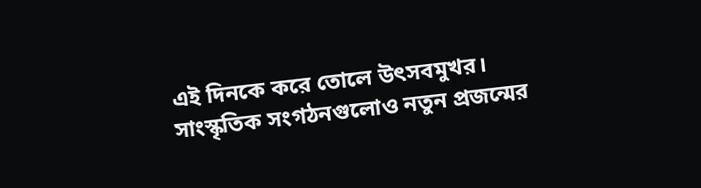এই দিনকে করে তোলে উৎসবমুখর। সাংস্কৃতিক সংগঠনগুলোও নতুন প্রজন্মের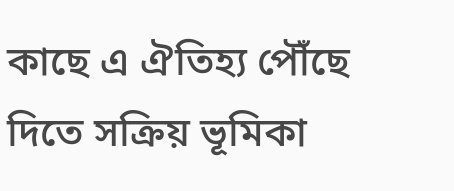কাছে এ ঐতিহ্য পৌঁছে দিতে সক্রিয় ভূমিকা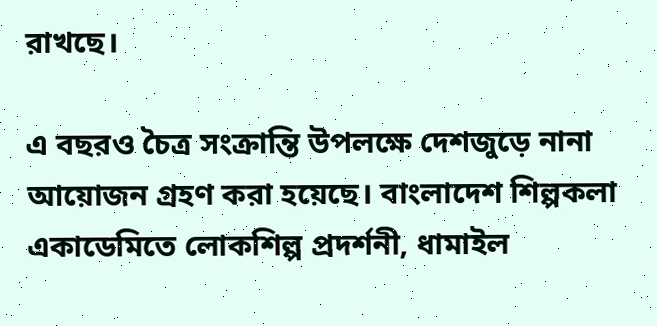রাখছে।

এ বছরও চৈত্র সংক্রান্তি উপলক্ষে দেশজুড়ে নানা আয়োজন গ্রহণ করা হয়েছে। বাংলাদেশ শিল্পকলা একাডেমিতে লোকশিল্প প্রদর্শনী, ধামাইল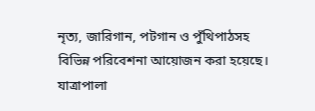নৃত্য, জারিগান, পটগান ও পুঁথিপাঠসহ বিভিন্ন পরিবেশনা আয়োজন করা হয়েছে। যাত্রাপালা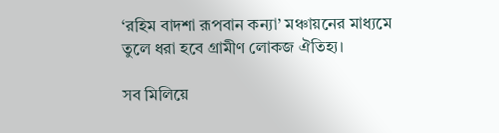‘রহিম বাদশা রূপবান কন্যা’ মঞ্চায়নের মাধ্যমে তুলে ধরা হবে গ্রামীণ লোকজ ঐতিহ্য।

সব মিলিয়ে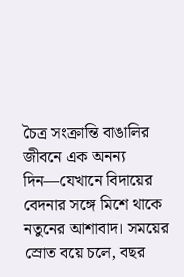চৈত্র সংক্রান্তি বাঙালির জীবনে এক অনন্য দিন—যেখানে বিদায়ের বেদনার সঙ্গে মিশে থাকে নতুনের আশাবাদ। সময়ের স্রোত বয়ে চলে, বছর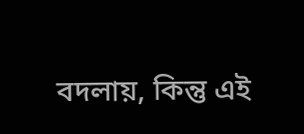বদলায়, কিন্তু এই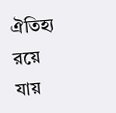ঐতিহ্য রয়ে যায়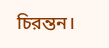চিরন্তন।